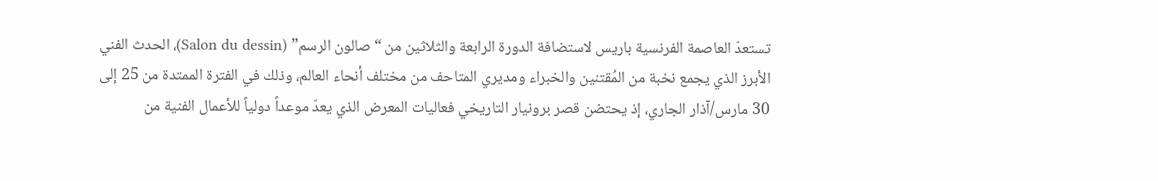تستعدّ العاصمة الفرنسية باريس لاستضافة الدورة الرابعة والثلاثين من “صالون الرسم” (Salon du dessin)، الحدث الفني الأبرز الذي يجمع نخبة من المُقتنين والخبراء ومديري المتاحف من مختلف أنحاء العالم، وذلك في الفترة الممتدة من 25 إلى 30 مارس/آذار الجاري، إذ يحتضن قصر برونيار التاريخي فعاليات المعرض الذي يعدّ موعداً دولياً للأعمال الفنية من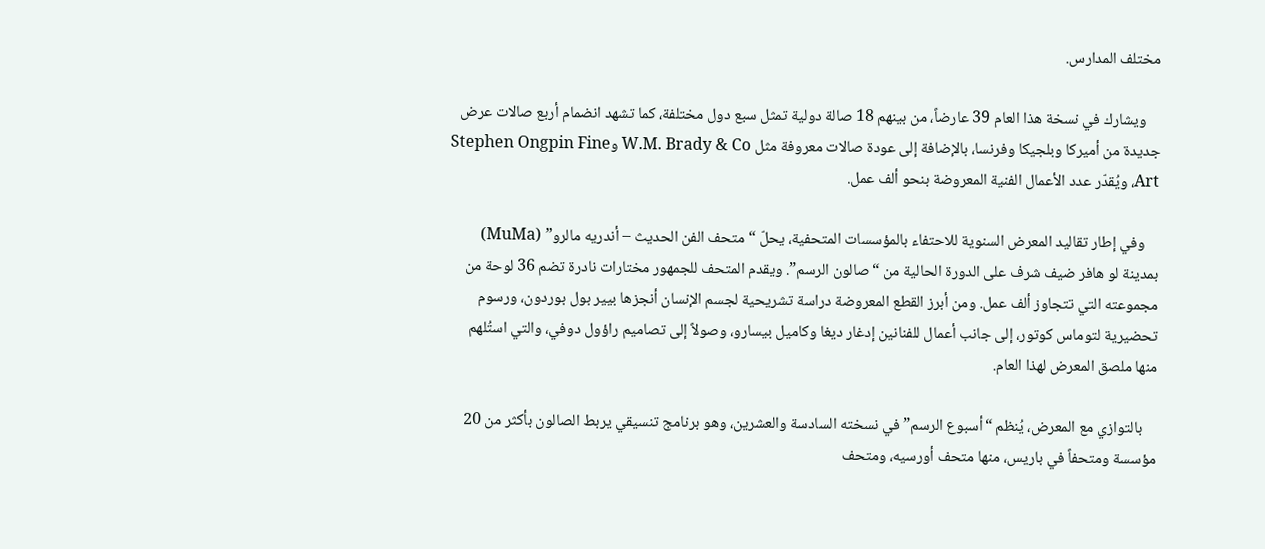مختلف المدارس.

    ويشارك في نسخة هذا العام 39 عارضاً، من بينهم 18 صالة دولية تمثل سبع دول مختلفة، كما تشهد انضمام أربع صالات عرض جديدة من أميركا وبلجيكا وفرنسا، بالإضافة إلى عودة صالات معروفة مثل W.M. Brady & Co وStephen Ongpin Fine Art، ويُقدّر عدد الأعمال الفنية المعروضة بنحو ألف عمل.

    وفي إطار تقاليد المعرض السنوية للاحتفاء بالمؤسسات المتحفية، يحلّ “متحف الفن الحديث – أندريه مالرو” (MuMa) بمدينة لو هافر ضيف شرف على الدورة الحالية من “صالون الرسم”. ويقدم المتحف للجمهور مختارات نادرة تضم 36 لوحة من مجموعته التي تتجاوز ألف عمل. ومن أبرز القطع المعروضة دراسة تشريحية لجسم الإنسان أنجزها بيير بول بوردون، ورسوم تحضيرية لتوماس كوتور، إلى جانب أعمال للفنانين إدغار ديغا وكاميل بيسارو، وصولاً إلى تصاميم راؤول دوفي، والتي استُلهم منها ملصق المعرض لهذا العام.

    بالتوازي مع المعرض، يُنظم “أسبوع الرسم” في نسخته السادسة والعشرين، وهو برنامج تنسيقي يربط الصالون بأكثر من 20 مؤسسة ومتحفاً في باريس، منها متحف أورسيه، ومتحف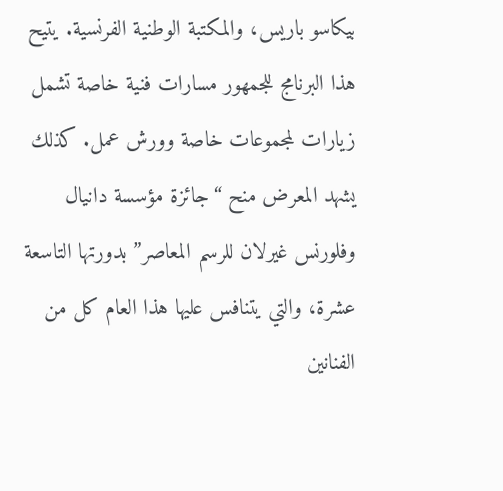بيكاسو باريس، والمكتبة الوطنية الفرنسية. يتيح هذا البرنامج للجمهور مسارات فنية خاصة تشمل زيارات لمجموعات خاصة وورش عمل. كذلك يشهد المعرض منح “جائزة مؤسسة دانيال وفلورنس غيرلان للرسم المعاصر” بدورتها التاسعة عشرة، والتي يتنافس عليها هذا العام كل من الفنانين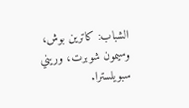الشباب: كاترين بوش، وسيمون شوبرت، وريني سبويلسترا.